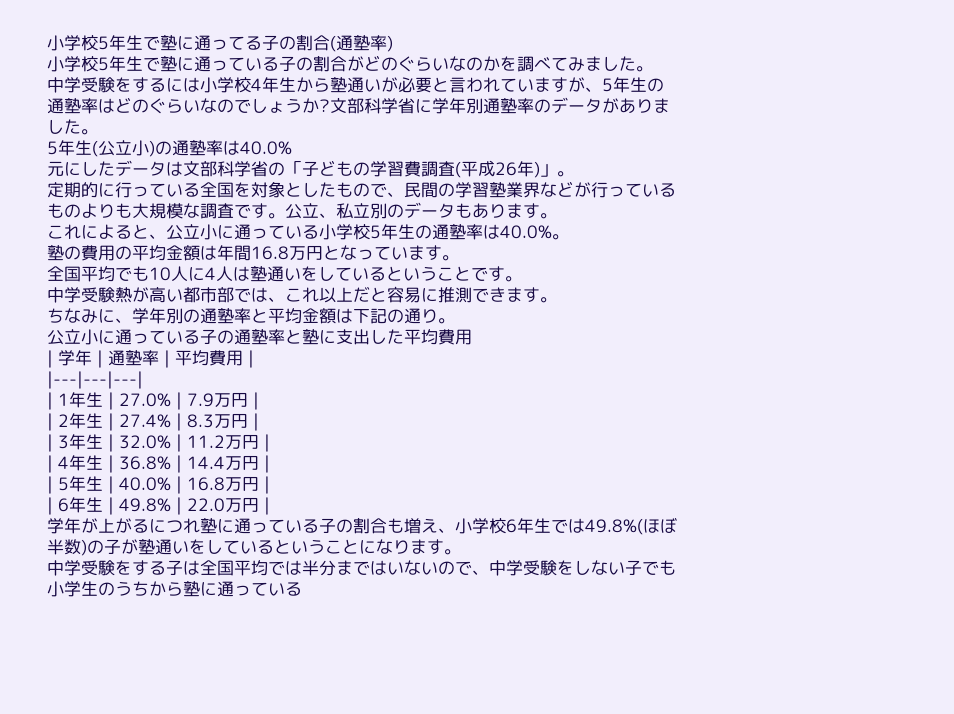小学校5年生で塾に通ってる子の割合(通塾率)
小学校5年生で塾に通っている子の割合がどのぐらいなのかを調べてみました。
中学受験をするには小学校4年生から塾通いが必要と言われていますが、5年生の通塾率はどのぐらいなのでしょうか?文部科学省に学年別通塾率のデータがありました。
5年生(公立小)の通塾率は40.0%
元にしたデータは文部科学省の「子どもの学習費調査(平成26年)」。
定期的に行っている全国を対象としたもので、民間の学習塾業界などが行っているものよりも大規模な調査です。公立、私立別のデータもあります。
これによると、公立小に通っている小学校5年生の通塾率は40.0%。
塾の費用の平均金額は年間16.8万円となっています。
全国平均でも10人に4人は塾通いをしているということです。
中学受験熱が高い都市部では、これ以上だと容易に推測できます。
ちなみに、学年別の通塾率と平均金額は下記の通り。
公立小に通っている子の通塾率と塾に支出した平均費用
| 学年 | 通塾率 | 平均費用 |
|---|---|---|
| 1年生 | 27.0% | 7.9万円 |
| 2年生 | 27.4% | 8.3万円 |
| 3年生 | 32.0% | 11.2万円 |
| 4年生 | 36.8% | 14.4万円 |
| 5年生 | 40.0% | 16.8万円 |
| 6年生 | 49.8% | 22.0万円 |
学年が上がるにつれ塾に通っている子の割合も増え、小学校6年生では49.8%(ほぼ半数)の子が塾通いをしているということになります。
中学受験をする子は全国平均では半分まではいないので、中学受験をしない子でも小学生のうちから塾に通っている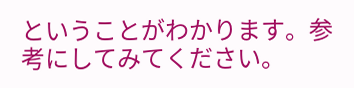ということがわかります。参考にしてみてください。